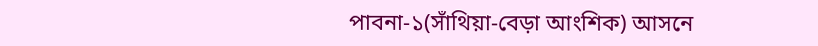পাবনা-১(সাঁথিয়া-বেড়া আংশিক) আসনে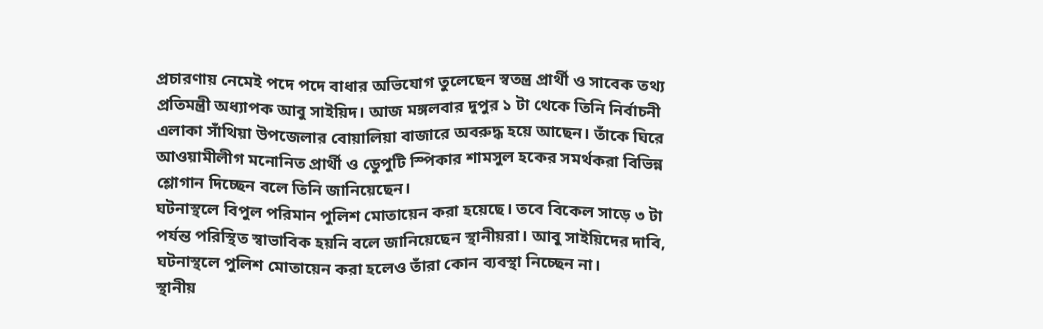প্রচারণায় নেমেই পদে পদে বাধার অভিযোগ তুলেছেন স্বতন্ত্র প্রার্থী ও সাবেক তথ্য প্রতিমন্ত্রী অধ্যাপক আবু সাইয়িদ। আজ মঙ্গলবার দুপুর ১ টা থেকে তিনি নির্বাচনী এলাকা সাঁথিয়া উপজেলার বোয়ালিয়া বাজারে অবরুদ্ধ হয়ে আছেন। তাঁকে ঘিরে আওয়ামীলীগ মনোনিত প্রার্থী ও ডেুপুটি স্পিকার শামসুল হকের সমর্থকরা বিভিন্ন শ্লোগান দিচ্ছেন বলে তিনি জানিয়েছেন।
ঘটনাস্থলে বিপুল পরিমান পুলিশ মোতায়েন করা হয়েছে। তবে বিকেল সাড়ে ৩ টা পর্যন্ত পরিস্থিত স্বাভাবিক হয়নি বলে জানিয়েছেন স্থানীয়রা। আবু সাইয়িদের দাবি, ঘটনাস্থলে পুলিশ মোতায়েন করা হলেও তাঁরা কোন ব্যবস্থা নিচ্ছেন না।
স্থানীয়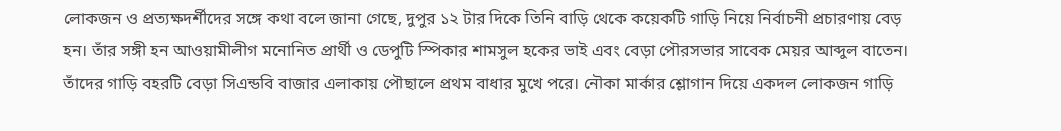লোকজন ও প্রত্যক্ষদর্শীদের সঙ্গে কথা বলে জানা গেছে, দুপুর ১২ টার দিকে তিনি বাড়ি থেকে কয়েকটি গাড়ি নিয়ে নির্বাচনী প্রচারণায় বেড় হন। তাঁর সঙ্গী হন আওয়ামীলীগ মনোনিত প্রার্থী ও ডেপুটি স্পিকার শামসুল হকের ভাই এবং বেড়া পৌরসভার সাবেক মেয়র আব্দুল বাতেন। তাঁদের গাড়ি বহরটি বেড়া সিএন্ডবি বাজার এলাকায় পৌছালে প্রথম বাধার মুখে পরে। নৌকা মার্কার শ্লোগান দিয়ে একদল লোকজন গাড়ি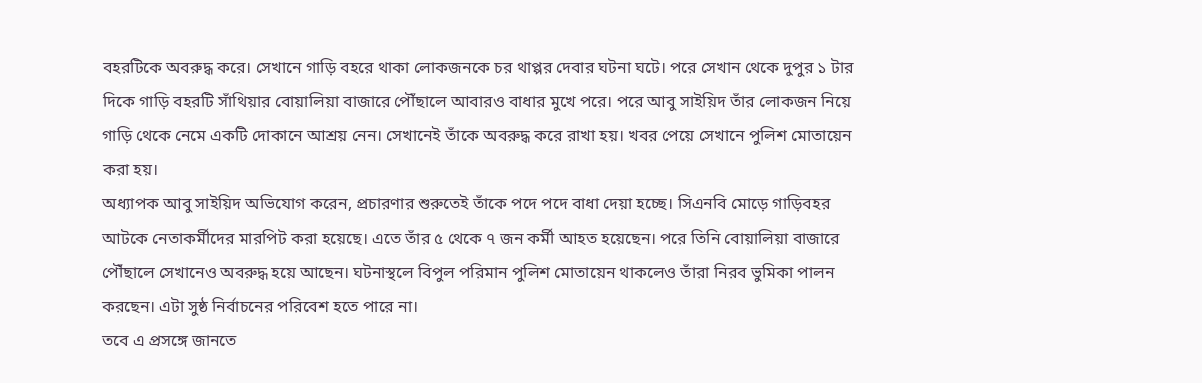বহরটিকে অবরুদ্ধ করে। সেখানে গাড়ি বহরে থাকা লোকজনকে চর থাপ্পর দেবার ঘটনা ঘটে। পরে সেখান থেকে দুপুর ১ টার দিকে গাড়ি বহরটি সাঁথিয়ার বোয়ালিয়া বাজারে পৌঁছালে আবারও বাধার মুখে পরে। পরে আবু সাইয়িদ তাঁর লোকজন নিয়ে গাড়ি থেকে নেমে একটি দোকানে আশ্রয় নেন। সেখানেই তাঁকে অবরুদ্ধ করে রাখা হয়। খবর পেয়ে সেখানে পুলিশ মোতায়েন করা হয়।
অধ্যাপক আবু সাইয়িদ অভিযোগ করেন, প্রচারণার শুরুতেই তাঁকে পদে পদে বাধা দেয়া হচ্ছে। সিএনবি মোড়ে গাড়িবহর আটকে নেতাকর্মীদের মারপিট করা হয়েছে। এতে তাঁর ৫ থেকে ৭ জন কর্মী আহত হয়েছেন। পরে তিনি বোয়ালিয়া বাজারে পৌঁছালে সেখানেও অবরুদ্ধ হয়ে আছেন। ঘটনাস্থলে বিপুল পরিমান পুলিশ মোতায়েন থাকলেও তাঁরা নিরব ভুমিকা পালন করছেন। এটা সুষ্ঠ নির্বাচনের পরিবেশ হতে পারে না।
তবে এ প্রসঙ্গে জানতে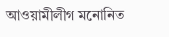আওয়ামীলীগ মনোনিত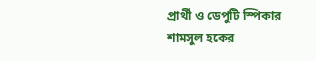প্রার্থী ও ডেপুটি স্পিকার শামসুল হকের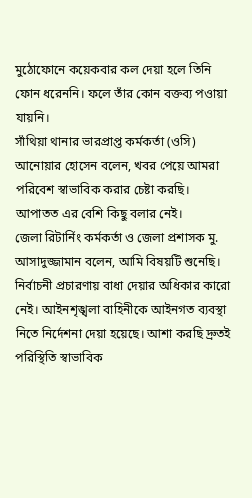মুঠোফোনে কয়েকবার কল দেয়া হলে তিনি ফোন ধরেননি। ফলে তাঁর কোন বক্তব্য পওায়া যায়নি।
সাঁথিয়া থানার ভারপ্রাপ্ত কর্মকর্তা (ওসি) আনোয়ার হোসেন বলেন, খবর পেয়ে আমরা পরিবেশ স্বাভাবিক করার চেষ্টা করছি। আপাতত এর বেশি কিছু বলার নেই।
জেলা রিটার্নিং কর্মকর্তা ও জেলা প্রশাসক মু. আসাদুজ্জামান বলেন, আমি বিষয়টি শুনেছি। নির্বাচনী প্রচারণায় বাধা দেয়ার অধিকার কারো নেই। আইনশৃঙ্খলা বাহিনীকে আইনগত ব্যবস্থা নিতে নির্দেশনা দেয়া হয়েছে। আশা করছি দ্রুতই পরিস্থিতি স্বাভাবিক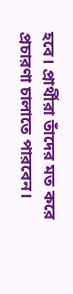হবে। প্রার্থীরা তাঁদের মত করে প্রচারণা চালাতে পারবেন।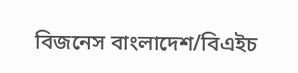বিজনেস বাংলাদেশ/বিএইচ